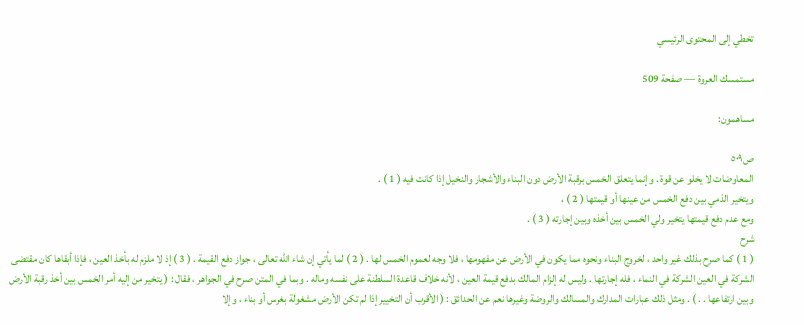تخطي إلى المحتوى الرئيسي

مستمسك العروة — صفحة 509

مساهمون:

ص٥٠٩
المعاوضات لا يخلو عن قوة . وإنما يتعلق الخمس برقبة الأرض دون البناء والأشجار والنخيل إذا كانت فيه ( 1 ) .
ويتخير الذمي بين دفع الخمس من عينها أو قيمتها ( 2 ) ،
ومع عدم دفع قيمتها يتخير ولي الخمس بين أخذه وبين إجارته ( 3 ) .
شرح
( 1 ) كما صرح بذلك غير واحد ، لخروج البناء ونحوه مما يكون في الأرض عن مفهومها ، فلا وجه لعموم الخمس لها . ( 2 ) لما يأتي إن شاء الله تعالى ، جواز دفع القيمة . ( 3 ) إذ لا ملزم له بأخذ العين ، فإذا أبقاها كان مقتضى الشركة في العين الشركة في النماء ، فله إجارتها . وليس له إلزام المالك بدفع قيمة العين ، لأنه خلاف قاعدة السلطنة على نفسه وماله . وبما في المتن صرح في الجواهر ، فقال : ( يتخير من إليه أمر الخمس بين أخذ رقبة الأرض وبين ارتفاعها . . ) . ومثل ذلك عبارات المدارك والمسالك والروضة وغيرها نعم عن الحدائق : ( الأقرب أن التخيير إذا لم تكن الأرض مشغولة بغرس أو بناء ، وإلا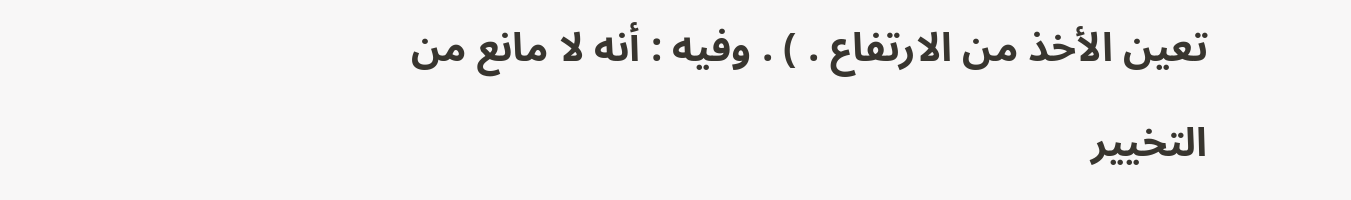تعين الأخذ من الارتفاع . ) . وفيه : أنه لا مانع من التخيير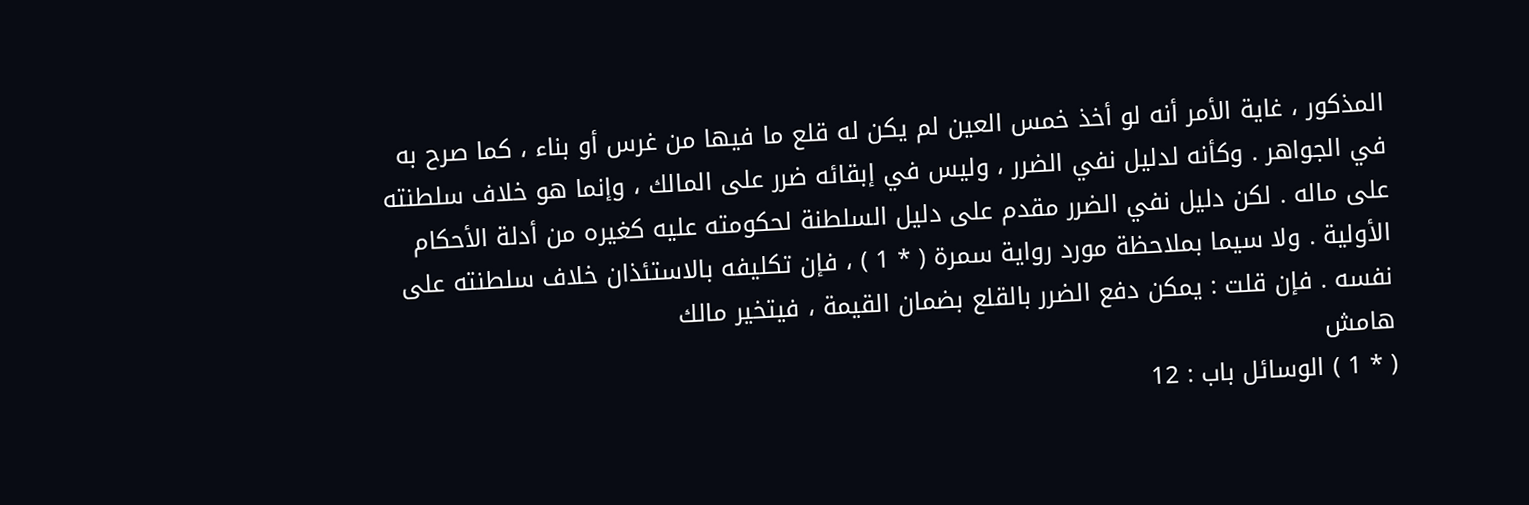المذكور ، غاية الأمر أنه لو أخذ خمس العين لم يكن له قلع ما فيها من غرس أو بناء ، كما صرح به في الجواهر . وكأنه لدليل نفي الضرر ، وليس في إبقائه ضرر على المالك ، وإنما هو خلاف سلطنته على ماله . لكن دليل نفي الضرر مقدم على دليل السلطنة لحكومته عليه كغيره من أدلة الأحكام الأولية . ولا سيما بملاحظة مورد رواية سمرة ( * 1 ) ، فإن تكليفه بالاستئذان خلاف سلطنته على نفسه . فإن قلت : يمكن دفع الضرر بالقلع بضمان القيمة ، فيتخير مالك
هامش
( * 1 ) الوسائل باب : 12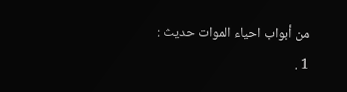من أبواب احياء الموات حديث : 1 .